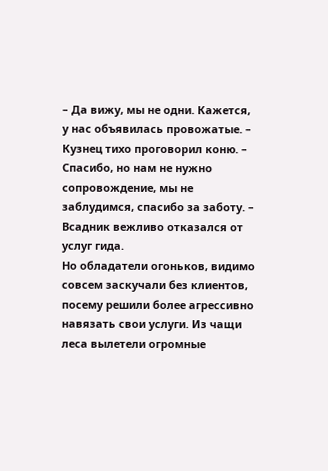– Да вижу, мы не одни. Кажется, у нас объявилась провожатые. – Кузнец тихо проговорил коню. – Спасибо, но нам не нужно сопровождение, мы не заблудимся, спасибо за заботу. – Всадник вежливо отказался от услуг гида.
Но обладатели огоньков, видимо совсем заскучали без клиентов, посему решили более агрессивно навязать свои услуги. Из чащи леса вылетели огромные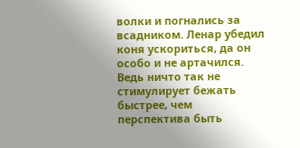волки и погнались за всадником. Ленар убедил коня ускориться, да он особо и не артачился. Ведь ничто так не стимулирует бежать быстрее, чем перспектива быть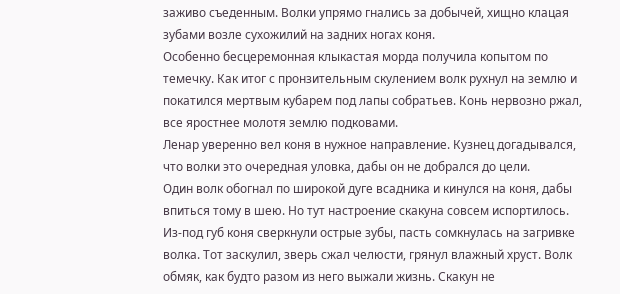заживо съеденным. Волки упрямо гнались за добычей, хищно клацая зубами возле сухожилий на задних ногах коня.
Особенно бесцеремонная клыкастая морда получила копытом по темечку. Как итог с пронзительным скулением волк рухнул на землю и покатился мертвым кубарем под лапы собратьев. Конь нервозно ржал, все яростнее молотя землю подковами.
Ленар уверенно вел коня в нужное направление. Кузнец догадывался, что волки это очередная уловка, дабы он не добрался до цели.
Один волк обогнал по широкой дуге всадника и кинулся на коня, дабы впиться тому в шею. Но тут настроение скакуна совсем испортилось. Из-под губ коня сверкнули острые зубы, пасть сомкнулась на загривке волка. Тот заскулил, зверь сжал челюсти, грянул влажный хруст. Волк обмяк, как будто разом из него выжали жизнь. Скакун не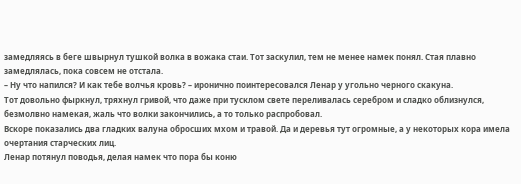замедляясь в беге швырнул тушкой волка в вожака стаи. Тот заскулил, тем не менее намек понял. Стая плавно замедлялась, пока совсем не отстала.
– Ну что напился? И как тебе волчья кровь? – иронично поинтересовался Ленар у угольно черного скакуна.
Тот довольно фыркнул, тряхнул гривой, что даже при тусклом свете переливалась серебром и сладко облизнулся, безмолвно намекая, жаль что волки закончились, а то только распробовал.
Вскоре показались два гладких валуна обросших мхом и травой. Да и деревья тут огромные, а у некоторых кора имела очертания старческих лиц.
Ленар потянул поводья, делая намек что пора бы коню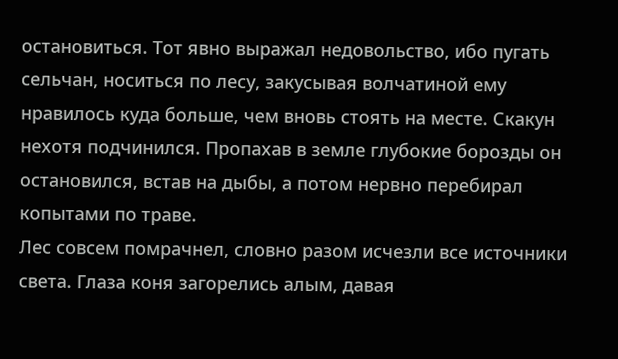остановиться. Тот явно выражал недовольство, ибо пугать сельчан, носиться по лесу, закусывая волчатиной ему нравилось куда больше, чем вновь стоять на месте. Скакун нехотя подчинился. Пропахав в земле глубокие борозды он остановился, встав на дыбы, а потом нервно перебирал копытами по траве.
Лес совсем помрачнел, словно разом исчезли все источники света. Глаза коня загорелись алым, давая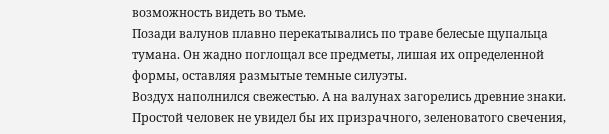возможность видеть во тьме.
Позади валунов плавно перекатывались по траве белесые щупальца тумана. Он жадно поглощал все предметы, лишая их определенной формы, оставляя размытые темные силуэты.
Воздух наполнился свежестью. А на валунах загорелись древние знаки. Простой человек не увидел бы их призрачного, зеленоватого свечения,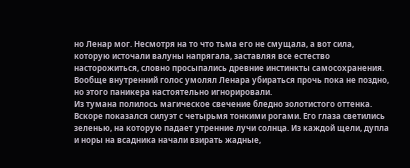но Ленар мог. Несмотря на то что тьма его не смущала, а вот сила, которую источали валуны напрягала, заставляя все естество насторожиться, словно просыпались древние инстинкты самосохранения. Вообще внутренний голос умолял Ленара убираться прочь пока не поздно, но этого паникера настоятельно игнорировали.
Из тумана полилось магическое свечение бледно золотистого оттенка. Вскоре показался силуэт с четырьмя тонкими рогами. Его глаза светились зеленью, на которую падает утренние лучи солнца. Из каждой щели, дупла и норы на всадника начали взирать жадные,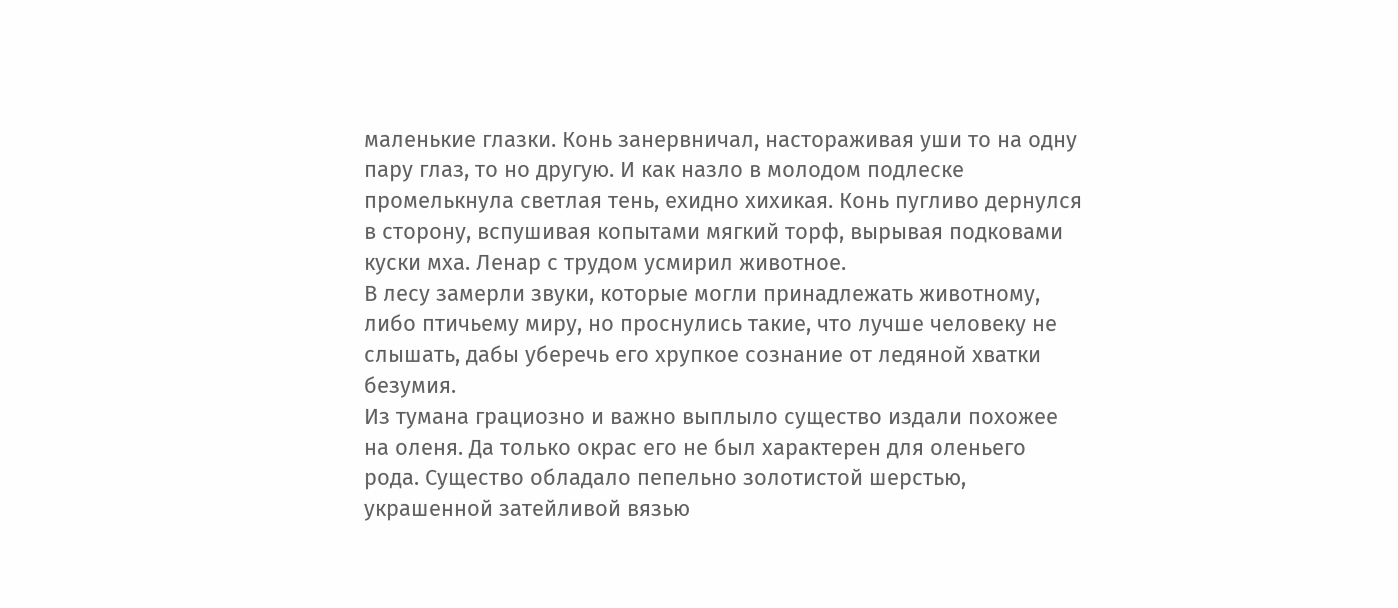маленькие глазки. Конь занервничал, настораживая уши то на одну пару глаз, то но другую. И как назло в молодом подлеске промелькнула светлая тень, ехидно хихикая. Конь пугливо дернулся в сторону, вспушивая копытами мягкий торф, вырывая подковами куски мха. Ленар с трудом усмирил животное.
В лесу замерли звуки, которые могли принадлежать животному, либо птичьему миру, но проснулись такие, что лучше человеку не слышать, дабы уберечь его хрупкое сознание от ледяной хватки безумия.
Из тумана грациозно и важно выплыло существо издали похожее на оленя. Да только окрас его не был характерен для оленьего рода. Существо обладало пепельно золотистой шерстью, украшенной затейливой вязью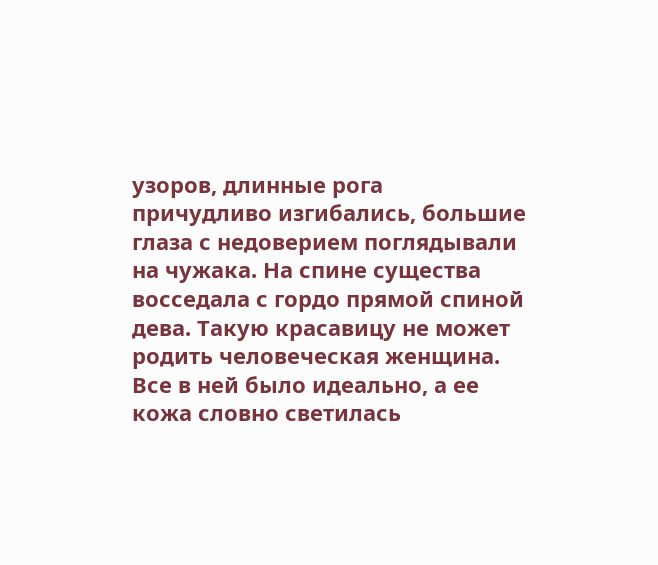узоров, длинные рога причудливо изгибались, большие глаза с недоверием поглядывали на чужака. На спине существа восседала с гордо прямой спиной дева. Такую красавицу не может родить человеческая женщина. Все в ней было идеально, а ее кожа словно светилась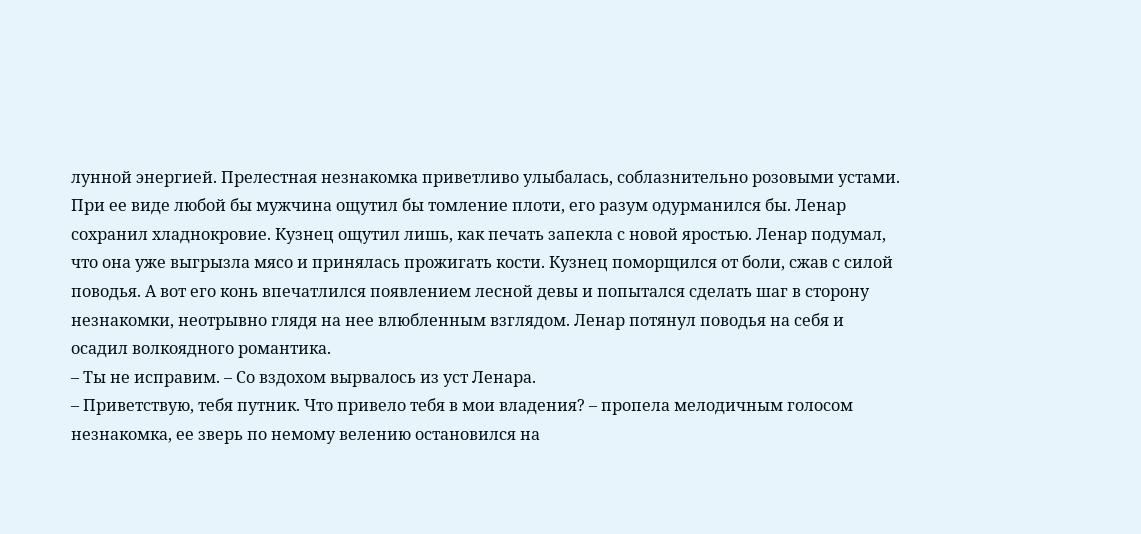лунной энергией. Прелестная незнакомка приветливо улыбалась, соблазнительно розовыми устами.
При ее виде любой бы мужчина ощутил бы томление плоти, его разум одурманился бы. Ленар сохранил хладнокровие. Кузнец ощутил лишь, как печать запекла с новой яростью. Ленар подумал, что она уже выгрызла мясо и принялась прожигать кости. Кузнец поморщился от боли, сжав с силой поводья. А вот его конь впечатлился появлением лесной девы и попытался сделать шаг в сторону незнакомки, неотрывно глядя на нее влюбленным взглядом. Ленар потянул поводья на себя и осадил волкоядного романтика.
– Ты не исправим. – Со вздохом вырвалось из уст Ленара.
– Приветствую, тебя путник. Что привело тебя в мои владения? – пропела мелодичным голосом незнакомка, ее зверь по немому велению остановился на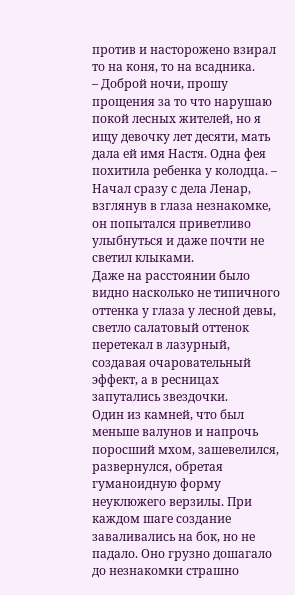против и насторожено взирал то на коня, то на всадника.
– Доброй ночи, прошу прощения за то что нарушаю покой лесных жителей, но я ищу девочку лет десяти, мать дала ей имя Настя. Одна фея похитила ребенка у колодца. – Начал сразу с дела Ленар, взглянув в глаза незнакомке, он попытался приветливо улыбнуться и даже почти не светил клыками.
Даже на расстоянии было видно насколько не типичного оттенка у глаза у лесной девы, светло салатовый оттенок перетекал в лазурный, создавая очаровательный эффект, а в ресницах запутались звездочки.
Один из камней, что был меньше валунов и напрочь поросший мхом, зашевелился, развернулся, обретая гуманоидную форму неуклюжего верзилы. При каждом шаге создание заваливались на бок, но не падало. Оно грузно дошагало до незнакомки страшно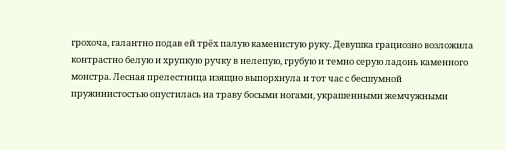грохоча, галантно подав ей трёх палую каменистую руку. Девушка грациозно возложила контрастно белую и хрупкую ручку в нелепую, грубую и темно серую ладонь каменного монстра. Лесная прелестница изящно выпорхнула и тот час с бесшумной пружинистостью опустилась на траву босыми ногами, украшенными жемчужными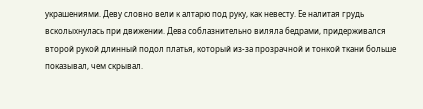украшениями. Деву словно вели к алтарю под руку, как невесту. Ее налитая грудь всколыхнулась при движении. Дева соблазнительно виляла бедрами, придерживался второй рукой длинный подол платья, который из-за прозрачной и тонкой ткани больше показывал, чем скрывал.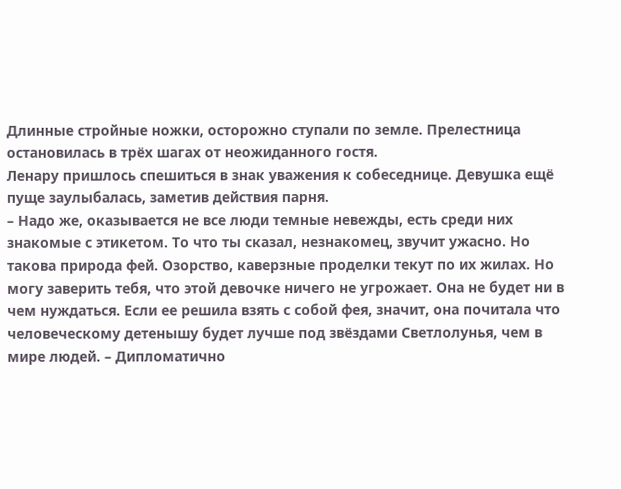Длинные стройные ножки, осторожно ступали по земле. Прелестница остановилась в трёх шагах от неожиданного гостя.
Ленару пришлось спешиться в знак уважения к собеседнице. Девушка ещё пуще заулыбалась, заметив действия парня.
– Надо же, оказывается не все люди темные невежды, есть среди них знакомые с этикетом. То что ты сказал, незнакомец, звучит ужасно. Но такова природа фей. Озорство, каверзные проделки текут по их жилах. Но могу заверить тебя, что этой девочке ничего не угрожает. Она не будет ни в чем нуждаться. Если ее решила взять с собой фея, значит, она почитала что человеческому детенышу будет лучше под звёздами Светлолунья, чем в мире людей. – Дипломатично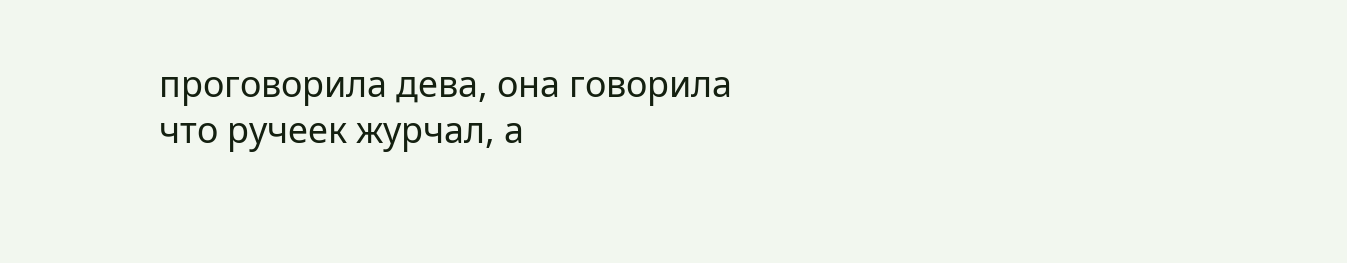проговорила дева, она говорила что ручеек журчал, а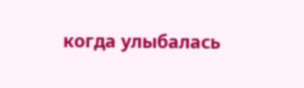когда улыбалась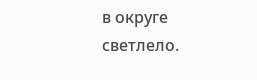в округе светлело.